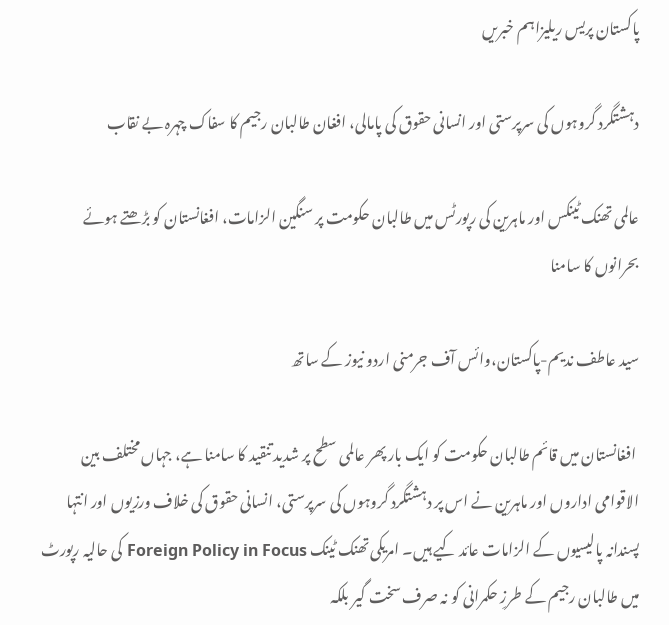پاکستان پریس ریلیزاہم خبریں

دہشتگرد گروہوں کی سرپرستی اور انسانی حقوق کی پامالی، افغان طالبان رجیم کا سفاک چہرہ بے نقاب

عالمی تھنک ٹینکس اور ماہرین کی رپورٹس میں طالبان حکومت پر سنگین الزامات، افغانستان کو بڑھتے ہوئے بحرانوں کا سامنا

سید عاطف ندیم-پاکستان،وائس آف جرمنی اردو نیوز کے ساتھ

 افغانستان میں قائم طالبان حکومت کو ایک بار پھر عالمی سطح پر شدید تنقید کا سامنا ہے، جہاں مختلف بین الاقوامی اداروں اور ماہرین نے اس پر دہشتگرد گروہوں کی سرپرستی، انسانی حقوق کی خلاف ورزیوں اور انتہا پسندانہ پالیسیوں کے الزامات عائد کیے ہیں۔ امریکی تھنک ٹینک Foreign Policy in Focus کی حالیہ رپورٹ میں طالبان رجیم کے طرزِ حکمرانی کو نہ صرف سخت گیر بلکہ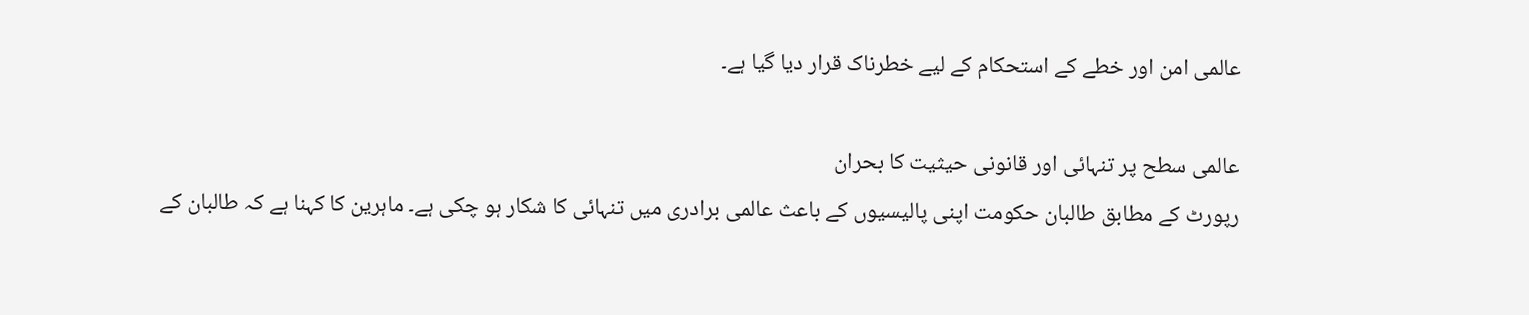عالمی امن اور خطے کے استحکام کے لیے خطرناک قرار دیا گیا ہے۔

عالمی سطح پر تنہائی اور قانونی حیثیت کا بحران
رپورٹ کے مطابق طالبان حکومت اپنی پالیسیوں کے باعث عالمی برادری میں تنہائی کا شکار ہو چکی ہے۔ ماہرین کا کہنا ہے کہ طالبان کے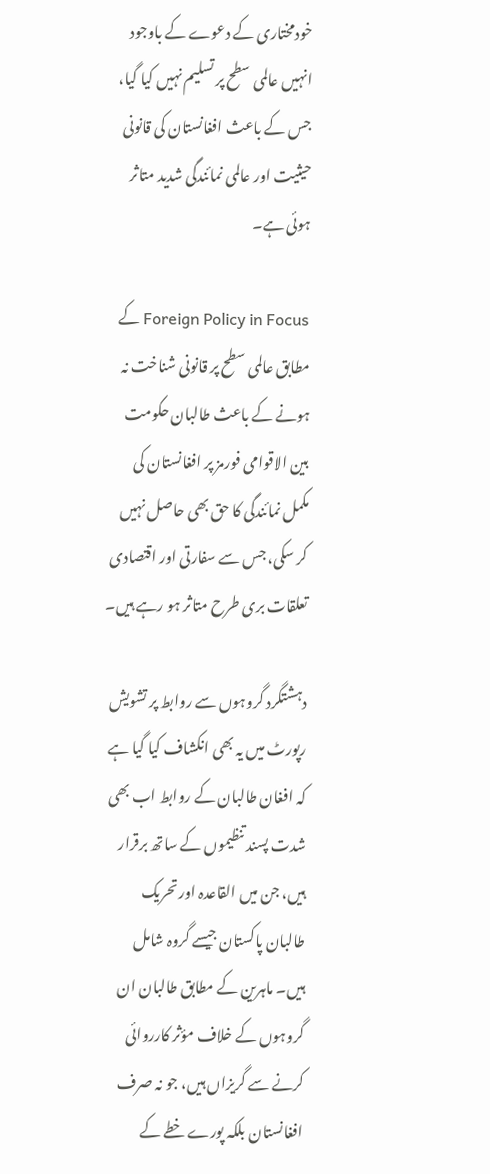خودمختاری کے دعوے کے باوجود انہیں عالمی سطح پر تسلیم نہیں کیا گیا، جس کے باعث افغانستان کی قانونی حیثیت اور عالمی نمائندگی شدید متاثر ہوئی ہے۔

Foreign Policy in Focus کے مطابق عالمی سطح پر قانونی شناخت نہ ہونے کے باعث طالبان حکومت بین الاقوامی فورمز پر افغانستان کی مکمل نمائندگی کا حق بھی حاصل نہیں کر سکی، جس سے سفارتی اور اقتصادی تعلقات بری طرح متاثر ہو رہے ہیں۔

دہشتگرد گروہوں سے روابط پر تشویش
رپورٹ میں یہ بھی انکشاف کیا گیا ہے کہ افغان طالبان کے روابط اب بھی شدت پسند تنظیموں کے ساتھ برقرار ہیں، جن میں القاعدہ اور تحریک طالبان پاکستان جیسے گروہ شامل ہیں۔ ماہرین کے مطابق طالبان ان گروہوں کے خلاف مؤثر کارروائی کرنے سے گریزاں ہیں، جو نہ صرف افغانستان بلکہ پورے خطے کے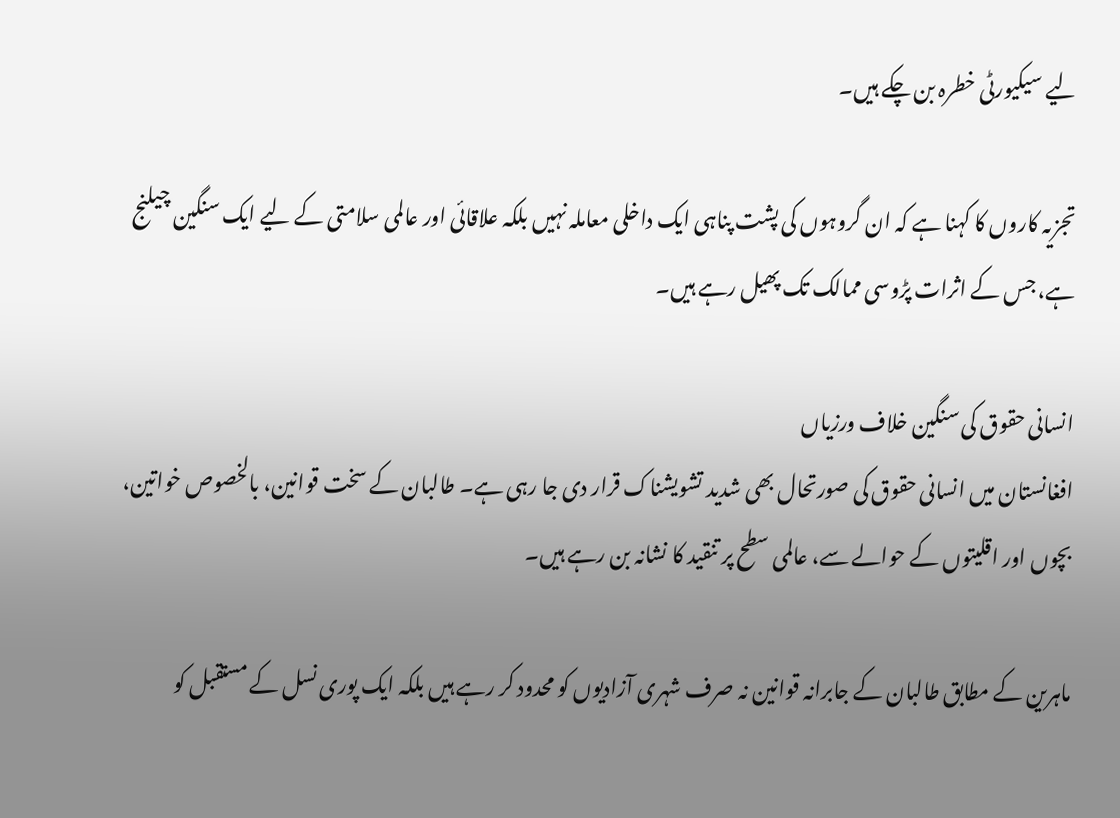لیے سیکیورٹی خطرہ بن چکے ہیں۔

تجزیہ کاروں کا کہنا ہے کہ ان گروہوں کی پشت پناہی ایک داخلی معاملہ نہیں بلکہ علاقائی اور عالمی سلامتی کے لیے ایک سنگین چیلنج ہے، جس کے اثرات پڑوسی ممالک تک پھیل رہے ہیں۔

انسانی حقوق کی سنگین خلاف ورزیاں
افغانستان میں انسانی حقوق کی صورتحال بھی شدید تشویشناک قرار دی جا رہی ہے۔ طالبان کے سخت قوانین، بالخصوص خواتین، بچوں اور اقلیتوں کے حوالے سے، عالمی سطح پر تنقید کا نشانہ بن رہے ہیں۔

ماہرین کے مطابق طالبان کے جابرانہ قوانین نہ صرف شہری آزادیوں کو محدود کر رہے ہیں بلکہ ایک پوری نسل کے مستقبل کو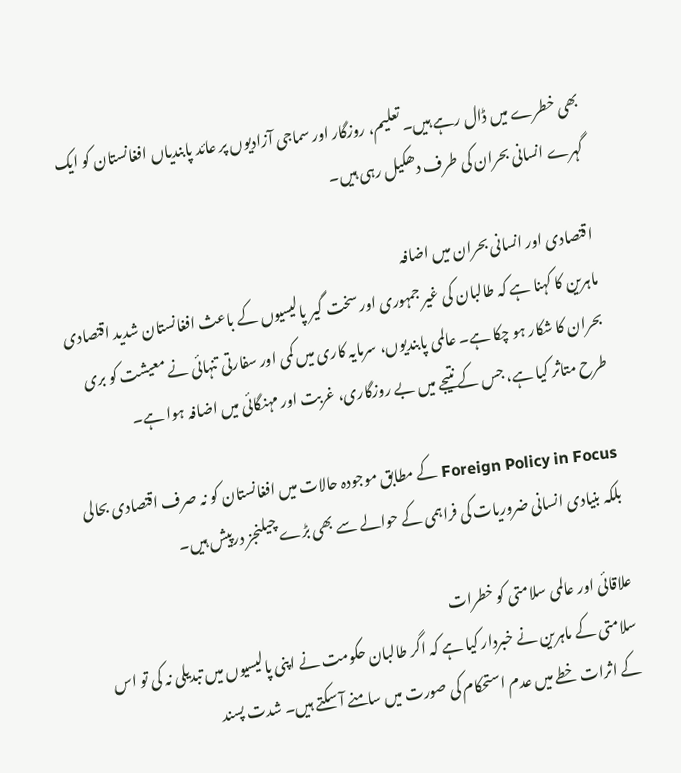بھی خطرے میں ڈال رہے ہیں۔ تعلیم، روزگار اور سماجی آزادیوں پر عائد پابندیاں افغانستان کو ایک گہرے انسانی بحران کی طرف دھکیل رہی ہیں۔

اقتصادی اور انسانی بحران میں اضافہ
ماہرین کا کہنا ہے کہ طالبان کی غیر جمہوری اور سخت گیر پالیسیوں کے باعث افغانستان شدید اقتصادی بحران کا شکار ہو چکا ہے۔ عالمی پابندیوں، سرمایہ کاری میں کمی اور سفارتی تنہائی نے معیشت کو بری طرح متاثر کیا ہے، جس کے نتیجے میں بے روزگاری، غربت اور مہنگائی میں اضافہ ہوا ہے۔

Foreign Policy in Focus کے مطابق موجودہ حالات میں افغانستان کو نہ صرف اقتصادی بحالی بلکہ بنیادی انسانی ضروریات کی فراہمی کے حوالے سے بھی بڑے چیلنجز درپیش ہیں۔

علاقائی اور عالمی سلامتی کو خطرات
سلامتی کے ماہرین نے خبردار کیا ہے کہ اگر طالبان حکومت نے اپنی پالیسیوں میں تبدیلی نہ کی تو اس کے اثرات خطے میں عدم استحکام کی صورت میں سامنے آ سکتے ہیں۔ شدت پسند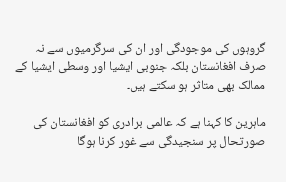گروہوں کی موجودگی اور ان کی سرگرمیوں سے نہ صرف افغانستان بلکہ جنوبی ایشیا اور وسطی ایشیا کے ممالک بھی متاثر ہو سکتے ہیں۔

ماہرین کا کہنا ہے کہ عالمی برادری کو افغانستان کی صورتحال پر سنجیدگی سے غور کرنا ہوگا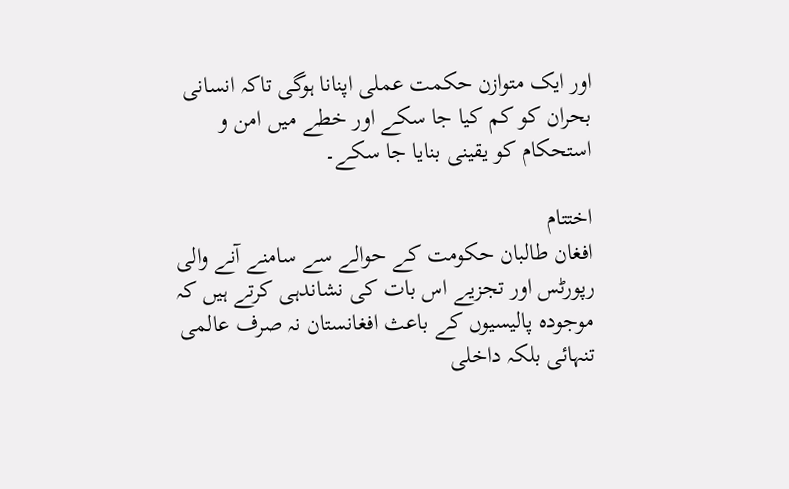اور ایک متوازن حکمت عملی اپنانا ہوگی تاکہ انسانی بحران کو کم کیا جا سکے اور خطے میں امن و استحکام کو یقینی بنایا جا سکے۔

اختتام
افغان طالبان حکومت کے حوالے سے سامنے آنے والی رپورٹس اور تجزیے اس بات کی نشاندہی کرتے ہیں کہ موجودہ پالیسیوں کے باعث افغانستان نہ صرف عالمی تنہائی بلکہ داخلی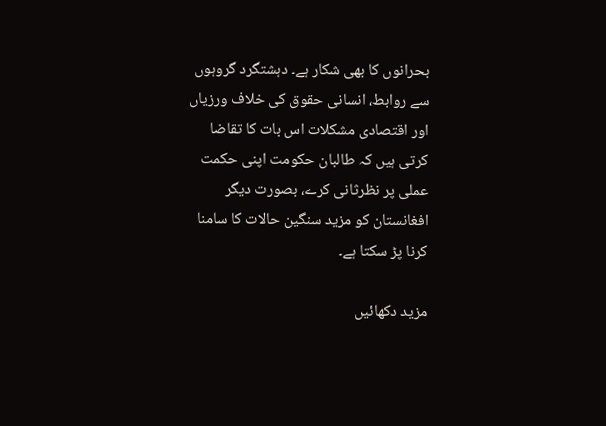بحرانوں کا بھی شکار ہے۔ دہشتگرد گروہوں سے روابط، انسانی حقوق کی خلاف ورزیاں اور اقتصادی مشکلات اس بات کا تقاضا کرتی ہیں کہ طالبان حکومت اپنی حکمت عملی پر نظرثانی کرے، بصورت دیگر افغانستان کو مزید سنگین حالات کا سامنا کرنا پڑ سکتا ہے۔

مزید دکھائیں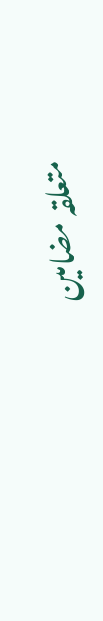متعلقہ مضامین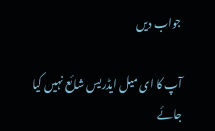جواب دیں

آپ کا ای میل ایڈریس شائع نہیں کیا جائے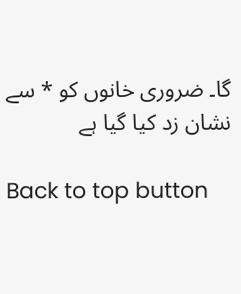گا۔ ضروری خانوں کو * سے نشان زد کیا گیا ہے

Back to top button